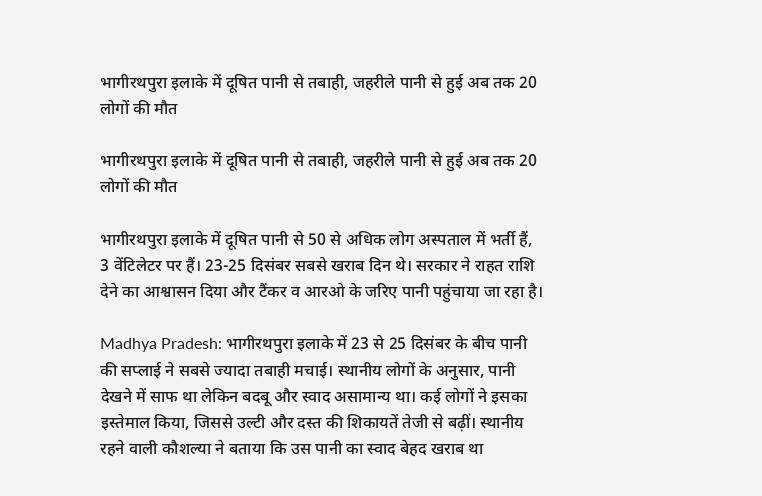भागीरथपुरा इलाके में दूषित पानी से तबाही, जहरीले पानी से हुई अब तक 20 लोगों की मौत

भागीरथपुरा इलाके में दूषित पानी से तबाही, जहरीले पानी से हुई अब तक 20 लोगों की मौत

भागीरथपुरा इलाके में दूषित पानी से 50 से अधिक लोग अस्पताल में भर्ती हैं, 3 वेंटिलेटर पर हैं। 23-25 दिसंबर सबसे खराब दिन थे। सरकार ने राहत राशि देने का आश्वासन दिया और टैंकर व आरओ के जरिए पानी पहुंचाया जा रहा है।

Madhya Pradesh: भागीरथपुरा इलाके में 23 से 25 दिसंबर के बीच पानी की सप्लाई ने सबसे ज्यादा तबाही मचाई। स्थानीय लोगों के अनुसार, पानी देखने में साफ था लेकिन बदबू और स्वाद असामान्य था। कई लोगों ने इसका इस्तेमाल किया, जिससे उल्टी और दस्त की शिकायतें तेजी से बढ़ीं। स्थानीय रहने वाली कौशल्या ने बताया कि उस पानी का स्वाद बेहद खराब था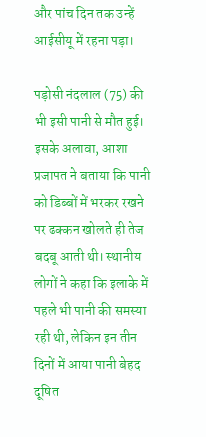और पांच दिन तक उन्हें आईसीयू में रहना पड़ा।

पड़ोसी नंदलाल (75) की भी इसी पानी से मौत हुई। इसके अलावा, आशा प्रजापत ने बताया कि पानी को डिब्बों में भरकर रखने पर ढक्कन खोलते ही तेज बदबू आती थी। स्थानीय लोगों ने कहा कि इलाके में पहले भी पानी की समस्या रही थी, लेकिन इन तीन दिनों में आया पानी बेहद दूषित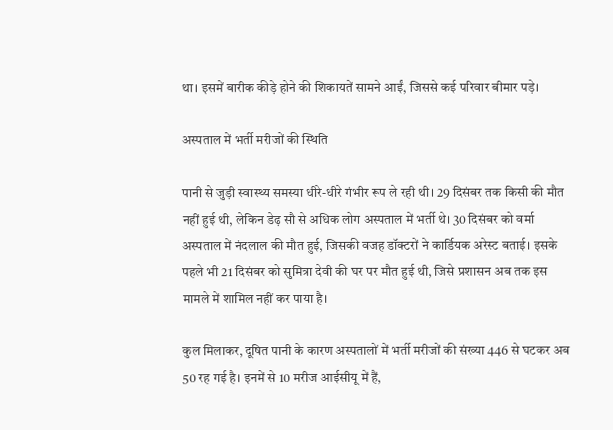था। इसमें बारीक कीड़े होने की शिकायतें सामने आईं, जिससे कई परिवार बीमार पड़े।

अस्पताल में भर्ती मरीजों की स्थिति

पानी से जुड़ी स्वास्थ्य समस्या धीरे-धीरे गंभीर रूप ले रही थी। 29 दिसंबर तक किसी की मौत नहीं हुई थी, लेकिन डेढ़ सौ से अधिक लोग अस्पताल में भर्ती थे। 30 दिसंबर को वर्मा अस्पताल में नंदलाल की मौत हुई, जिसकी वजह डॉक्टरों ने कार्डियक अरेस्ट बताई। इसके पहले भी 21 दिसंबर को सुमित्रा देवी की घर पर मौत हुई थी, जिसे प्रशासन अब तक इस मामले में शामिल नहीं कर पाया है।

कुल मिलाकर, दूषित पानी के कारण अस्पतालों में भर्ती मरीजों की संख्या 446 से घटकर अब 50 रह गई है। इनमें से 10 मरीज आईसीयू में हैं,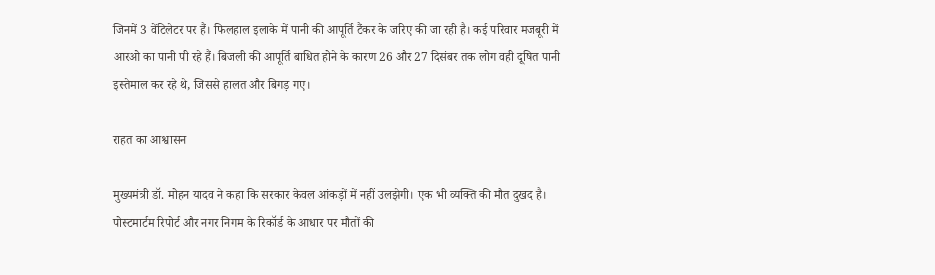जिनमें 3 वेंटिलेटर पर हैं। फिलहाल इलाके में पानी की आपूर्ति टैंकर के जरिए की जा रही है। कई परिवार मजबूरी में आरओ का पानी पी रहे हैं। बिजली की आपूर्ति बाधित होने के कारण 26 और 27 दिसंबर तक लोग वही दूषित पानी इस्तेमाल कर रहे थे, जिससे हालत और बिगड़ गए।

राहत का आश्वासन

मुख्यमंत्री डॉ. मोहन यादव ने कहा कि सरकार केवल आंकड़ों में नहीं उलझेगी। एक भी व्यक्ति की मौत दुखद है। पोस्टमार्टम रिपोर्ट और नगर निगम के रिकॉर्ड के आधार पर मौतों की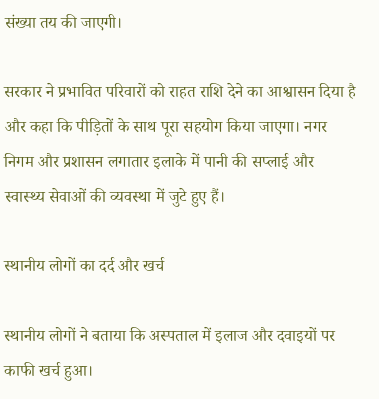संख्या तय की जाएगी।

सरकार ने प्रभावित परिवारों को राहत राशि देने का आश्वासन दिया है और कहा कि पीड़ितों के साथ पूरा सहयोग किया जाएगा। नगर निगम और प्रशासन लगातार इलाके में पानी की सप्लाई और स्वास्थ्य सेवाओं की व्यवस्था में जुटे हुए हैं।

स्थानीय लोगों का दर्द और खर्च

स्थानीय लोगों ने बताया कि अस्पताल में इलाज और दवाइयों पर काफी खर्च हुआ।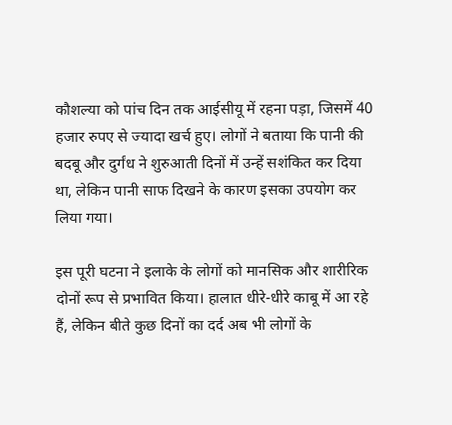कौशल्या को पांच दिन तक आईसीयू में रहना पड़ा, जिसमें 40 हजार रुपए से ज्यादा खर्च हुए। लोगों ने बताया कि पानी की बदबू और दुर्गंध ने शुरुआती दिनों में उन्हें सशंकित कर दिया था, लेकिन पानी साफ दिखने के कारण इसका उपयोग कर लिया गया।

इस पूरी घटना ने इलाके के लोगों को मानसिक और शारीरिक दोनों रूप से प्रभावित किया। हालात धीरे-धीरे काबू में आ रहे हैं, लेकिन बीते कुछ दिनों का दर्द अब भी लोगों के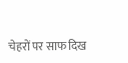चेहरों पर साफ दिख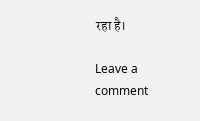रहा है।

Leave a comment